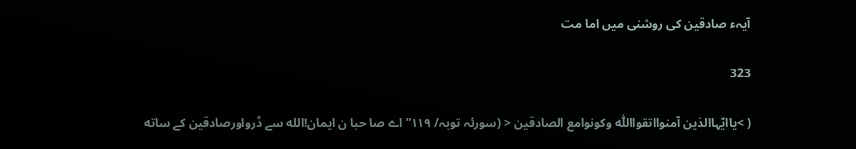آیہء صادقين کی روشنی ميں اما مت

323

( >یاایّہاالذین آمنوااتقوااللّٰہ وکونوامع الصادقين < (سورئہ توبہ/ ١١٩”اے صا حبا ن ایمان!الله سے ڈرواورصادقين کے ساته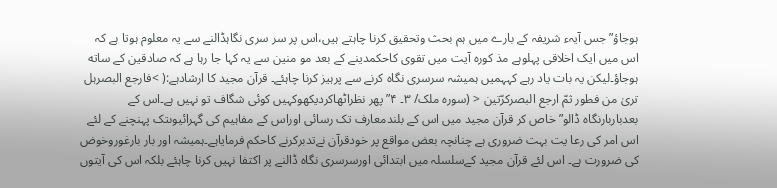ہوجاؤ”جس آیہء شریفہ کے بارے ميں ہم بحث وتحقيق کرنا چاہتے ہيں،اس پر سر سری نگاہڈالنے سے یہ معلوم ہوتا ہے کہ اس ميں ایک اخلاقی پہلوہے مذ کورہ آیت ميں تقوی کاحکمدینے کے بعد مو منين سے یہ کہا جا رہا ہے کہ صادقين کے ساته ہوجاؤ۔ليکن یہ بات یاد رہے کہہميں ہميشہ سرسری نگاہ کرنے سے پرہيز کرنا چاہئے۔ قرآن مجيد کا ارشادہے:( >فارجع البصرہل تریٰ من فطور ثمّ ارجع البصرکرّتين < (سورہ ملک/ ٣۔ ۴”پهر نظراڻهاکردیکهوکہيں کوئی شگاف تو نہيں ہے۔اس کے بعدباربارنگاہ ڈالو”خاص کر قرآن مجيد ميں اس کے بلندمعارف تک رسائی اوراس کے مفاہيم کی گہرائيوںتک پہنچنے کے لئے اس امر کی رعا یت بہت ضروری ہے چنانچہ بعض مواقع پر خودقرآن نےتدبرکرنے کاحکم فرمایاہے۔ہميشہ اور بار بارغوروخوض کی ضرورت ہے۔ اس لئے قرآن مجيد کےسلسلہ ميں ابتدائی اورسرسری نگاہ ڈالنے پر اکتفا نہيں کرنا چاہئے بلکہ اس کی آیتوں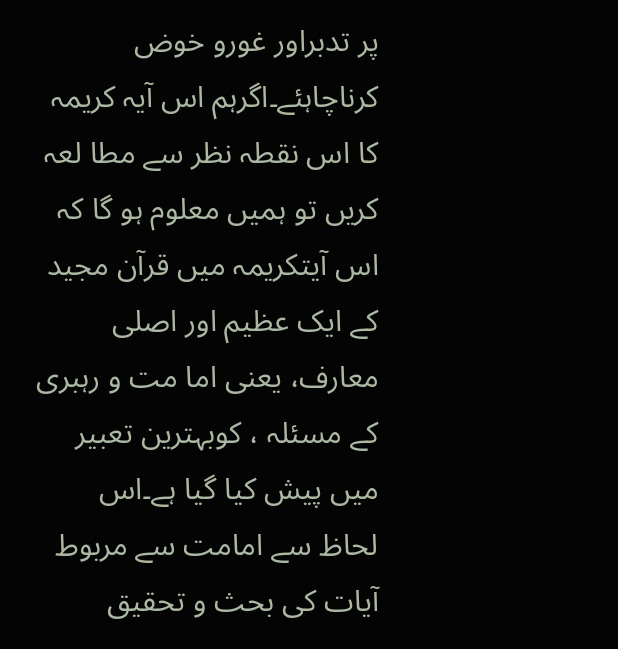پر تدبراور غورو خوض کرناچاہئے۔اگرہم اس آیہ کریمہ کا اس نقطہ نظر سے مطا لعہ کریں تو ہميں معلوم ہو گا کہ اس آیتکریمہ ميں قرآن مجيد کے ایک عظيم اور اصلی معارف، یعنی اما مت و رہبری کے مسئلہ ، کوبہترین تعبير ميں پيش کيا گيا ہے۔اس لحاظ سے امامت سے مربوط آیات کی بحث و تحقيق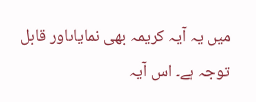ميں یہ آیہ کریمہ بهی نمایاںاور قابل توجہ ہے۔ اس آیہ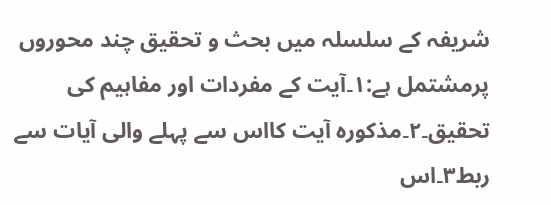شریفہ کے سلسلہ ميں بحث و تحقيق چند محوروں پرمشتمل ہے:١۔آیت کے مفردات اور مفاہيم کی تحقيق۔٢۔مذکورہ آیت کااس سے پہلے والی آیات سے ربط٣۔اس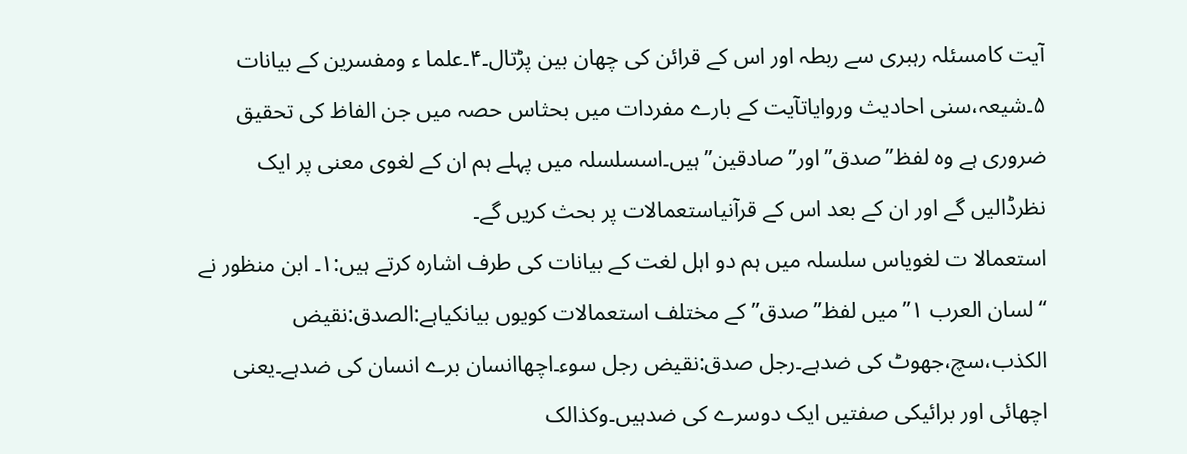آیت کامسئلہ رہبری سے ربطہ اور اس کے قرائن کی چهان بين پڑتال۔۴۔علما ء ومفسرین کے بيانات ۵۔شيعہ،سنی احادیث وروایاتآیت کے بارے مفردات ميں بحثاس حصہ ميں جن الفاظ کی تحقيق ضروری ہے وہ لفظ”صدق”اور”صادقين”ہيں۔اسسلسلہ ميں پہلے ہم ان کے لغوی معنی پر ایک نظرڈاليں گے اور ان کے بعد اس کے قرآنیاستعمالات پر بحث کریں گے۔
استعمالا ت لغویاس سلسلہ ميں ہم دو اہل لغت کے بيانات کی طرف اشارہ کرتے ہيں:١۔ ابن منظور نے “لسان العرب ١”ميں لفظ”صدق”کے مختلف استعمالات کویوں بيانکياہے:الصدق:نقيض الکذب،سچ،جهوٹ کی ضدہے۔رجل صدق:نقيض رجل سوء۔اچهاانسان برے انسان کی ضدہے۔یعنی اچهائی اور برائیکی صفتيں ایک دوسرے کی ضدہيں۔وکذالک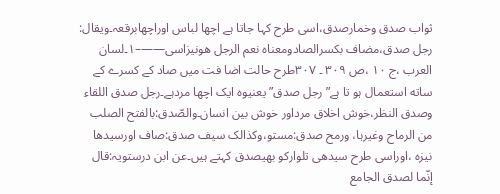ثواب صدق وخمارصدق،اسی طرح کہا جاتا ہے اچها لباس اوراچهابرقعہ۔ویقال: رجل صدق،مضاف بکسرالصادومعناہ نعم الرجل هونيزاسی——–١۔لسان العرب ،ج ١٠ ،ص ٣٠٩ ۔ ٣٠٧طرح حالت اضا فت ميں صاد کے کسرے کے ساته استعمال ہو تا ہے”رجل صدق”یعنیوہ ایک اچها مردہے۔رجل صدق اللقاء وصدق النظر،خوش اخلاق مرداور خوش بين انسان۔والصّدق:بالفتح الصلب من الرماح وغيرہا، ورمح صدق:مستو،وکذالک سيف صدق:صاف اورسيدها نيزہ ،اوراسی طرح سيدهی تلوارکو بهیصدق کہتے ہيں۔عن ابن درستویہ:قال إنّما لصدق الجامع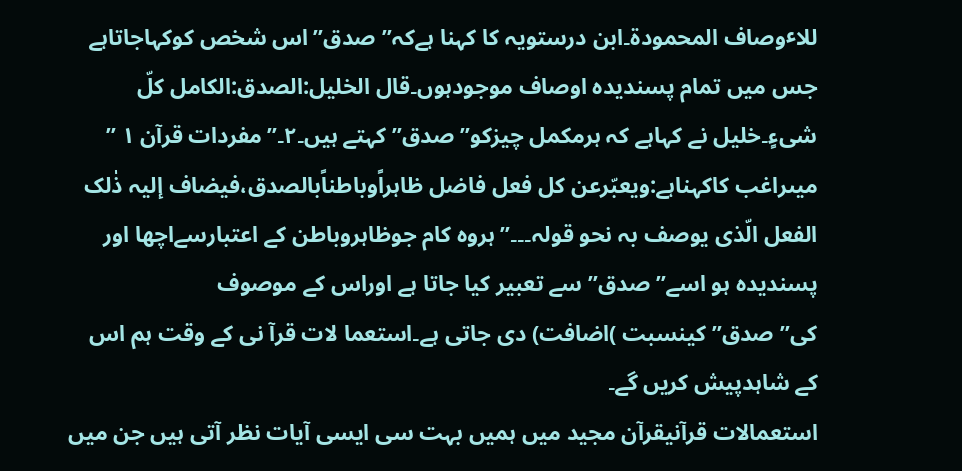للاٴوصاف المحمودة۔ابن درستویہ کا کہنا ہےکہ”صدق”اس شخص کوکہاجاتاہے جس ميں تمام پسندیدہ اوصاف موجودہوں۔قال الخليل:الصدق:الکامل کلّ شیءٍ۔خليل نے کہاہے کہ ہرمکمل چيزکو”صدق”کہتے ہيں۔٢۔”مفردات قرآن ١ ” ميںراغب کاکہناہے:ویعبّرعن کل فعل فاضل ظاہراًوباطناًبالصدق،فيضاف إليہ ذٰلک الفعل الّذی یوصف بہ نحو قولہ۔۔۔”ہروہ کام جوظاہروباطن کے اعتبارسےاچها اور پسندیدہ ہو اسے”صدق” سے تعبير کيا جاتا ہے اوراس کے موصوف کی”صدق”کینسبت )اضافت) دی جاتی ہے۔استعما لات قرآ نی کے وقت ہم اس کے شاہدپيش کریں گے۔
استعمالات قرآنیقرآن مجيد ميں ہميں بہت سی ایسی آیات نظر آتی ہيں جن ميں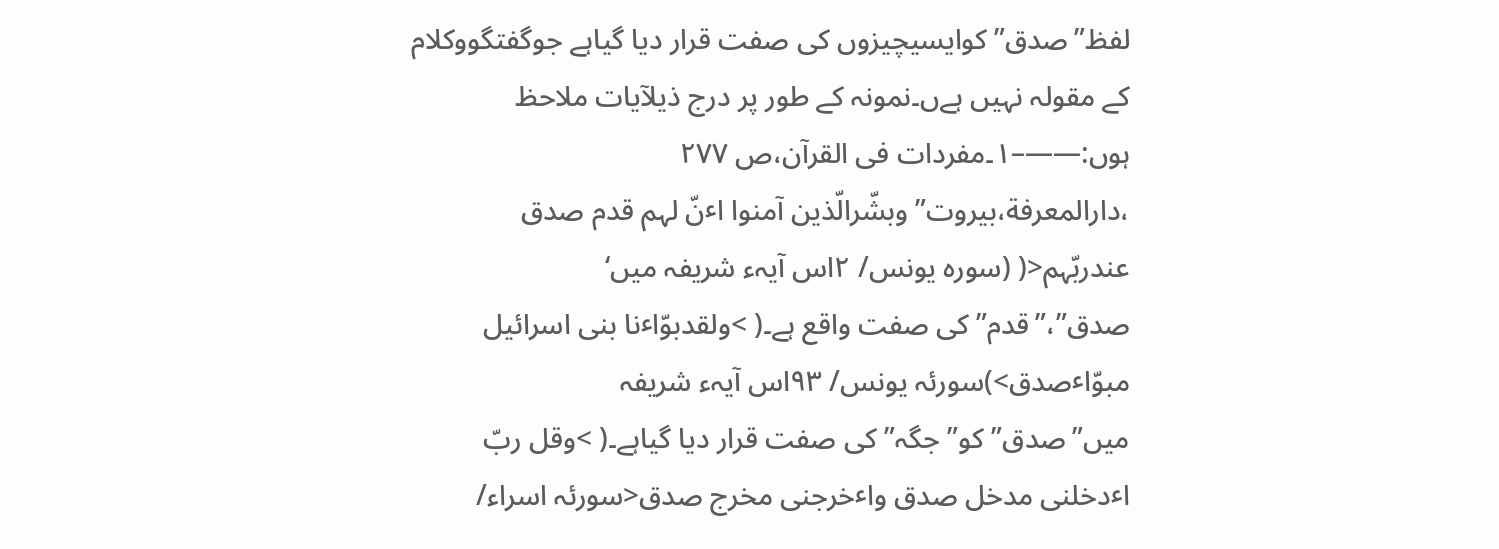لفظ”صدق”کوایسیچيزوں کی صفت قرار دیا گياہے جوگفتگووکلام کے مقولہ نہيں ہےں۔نمونہ کے طور پر درج ذیلآیات ملاحظ ہوں:——–١۔مفردات فی القرآن،ص ٢٧٧ ،دارالمعرفة،بيروت”وبشّرالّذین آمنوا اٴنّ لہم قدم صدق عندربّہم<( (سورہ یونس/ ٢اس آیہء شریفہ ميں‘ صدق”،”قدم”کی صفت واقع ہے۔( >ولقدبوّاٴنا بنی اسرائيل مبوّاٴصدق>)سورئہ یونس/ ٩٣اس آیہء شریفہ ميں”صدق”کو”جگہ”کی صفت قرار دیا گياہے۔( >وقل ربّ اٴدخلنی مدخل صدق واٴخرجنی مخرج صدق<سورئہ اسراء/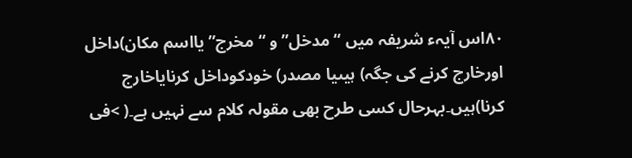٨٠اس آیہء شریفہ ميں “مدخل” و “مخرج” یااسم مکان)داخل اورخارج کرنے کی جگہ) ہيںیا مصدر) خودکوداخل کرنایاخارج کرنا)ہيں۔بہرحال کسی طرح بهی مقولہ کلام سے نہيں ہے۔( >فی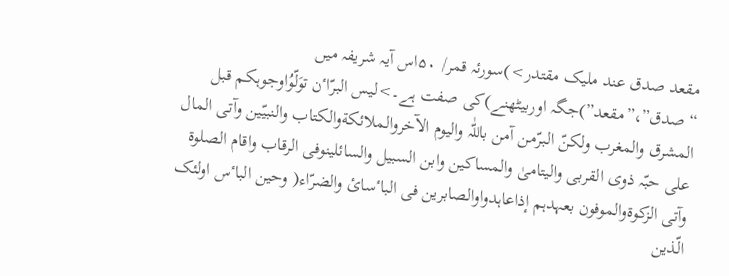مقعد صدق عند مليک مقتدر>)سورئہ قمر/ ۵٠اس آیہ شریفہ ميں “صدق”،”مقعد”)جگہ اوربيڻهنے)کی صفت ہے۔>ليس البرّاٴن توَلّوُاوجوہکم قبل المشرق والمغرب ولکنّ البرّمن آمن باللّٰہ واليوم الآخروالملائکةوالکتاب والنبيّين وآتی المال علی حبّہ ذوی القربی واليتامیٰ والمساکين وابن السبيل والسائلينوفی الرقاب واقام الصلوة وآتی الزکوةوالموفون بعہدہم إذاعاہدواوالصابرین فی الباٴسائ والضرّاء( وحين الباٴس اولئک الّذین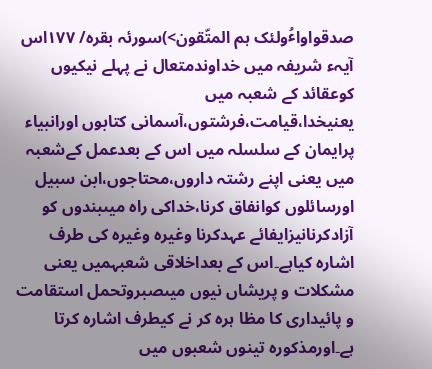صدقواواٴُولئک ہم المتّقون>)سورئہ بقرہ/ ١٧٧اس آیہء شریفہ ميں خداوندمتعال نے پہلے نيکيوں کوعقائد کے شعبہ ميں یعنیخدا،قيامت،فرشتوں،آسمانی کتابوں اورانبياء پرایمان کے سلسلہ ميں اس کے بعدعمل کےشعبہ ميں یعنی اپنے رشتہ داروں،محتاجوں،ابن سبيل اورسائلوں کوانفاق کرنا،خداکی راہ ميںبندوں کو آزادکرنانيزایفائے عہدکرنا وغيرہ وغيرہ کی طرف اشارہ کياہے۔اس کے بعداخلاقی شعبہميں یعنی مشکلات و پریشاں نيوں ميںصبروتحمل استقامت و پائيداری کا مظا ہرہ کر نے کیطرف اشارہ کرتا ہے۔اورمذکورہ تينوں شعبوں ميں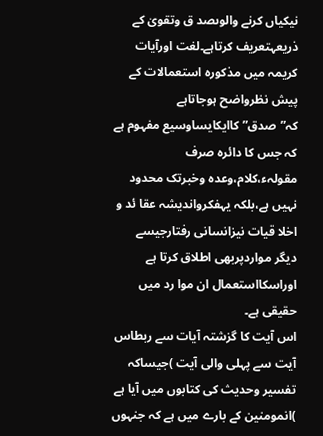نيکياں کرنے والوںصد ق وتقویٰ کے ذریعہتعریف کرتاہے۔لغت اورآیات کریمہ ميں مذکورہ استعمالات کے پيش نظرواضح ہوجاتاہے کہ”صدق”کاایکایساوسيع مفہوم ہے کہ جس کا دائرہ صرف مقولہء،کلام،وعدہ وخبرتک محدود نہيں ہے،بلکہ یہفکرواندیشہ عقا ئد و اخلا قيات نيزانسانی رفتارجيسے دیگر مواردپربهی اطلاق کرتا ہے اوراسکااستعمال ان موا رد ميں حقيقی ہے۔
اس آیت کا گزشتہ آیات سے ربطاس آیت سے پہلی والی آیت )جيساکہ تفسير وحدیث کی کتابوں ميں آیا ہے )انمومنين کے بارے ميں ہے کہ جنہوں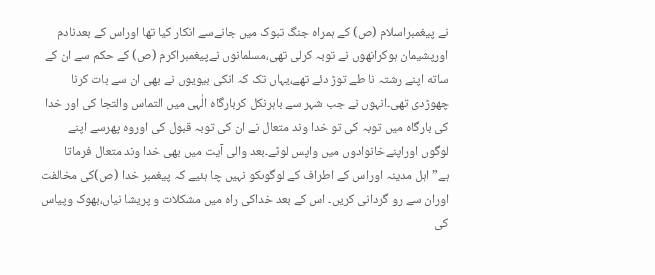نے پيغمبراسلام (ص) کے ہمراہ جنگ تبوک ميں جانےسے انکار کيا تها اوراس کے بعدنادم اورپشيمان ہوکرانهوں نے توبہ کرلی تهی،مسلمانوں نےپيغمبراکرم (ص) کے حکم سے ان کے ساته اپنے رشتہ نا طے توڑ دئے تهے،یہاں تک کہ انکی بيویوں نے بهی ان سے بات کرنا چهوڑدی تهی۔انہوں نے جب شہر سے باہرنکل کربارگاہ الٰہی ميں التماس والتجا کی اور خدا کی بارگاہ ميں توبہ کی تو خدا وند متعال نے ان کی توبہ قبول کی اوروہ پهرسے اپنے لوگوں اوراپنےخانوادوں ميں واپس لوڻے۔بعد والی آیت ميں بهی خدا وند متعال فرماتا ہے”اہل مدینہ اوراس کے اطراف کے لوگوںکو نہيں چا ہئيے کہ پيغمبر خدا (ص)کی مخالفت اوران سے رو گردانی کریں۔ اس کے بعد خداکی راہ ميں مشکلات و پریشا نياں،بهوک وپياس کی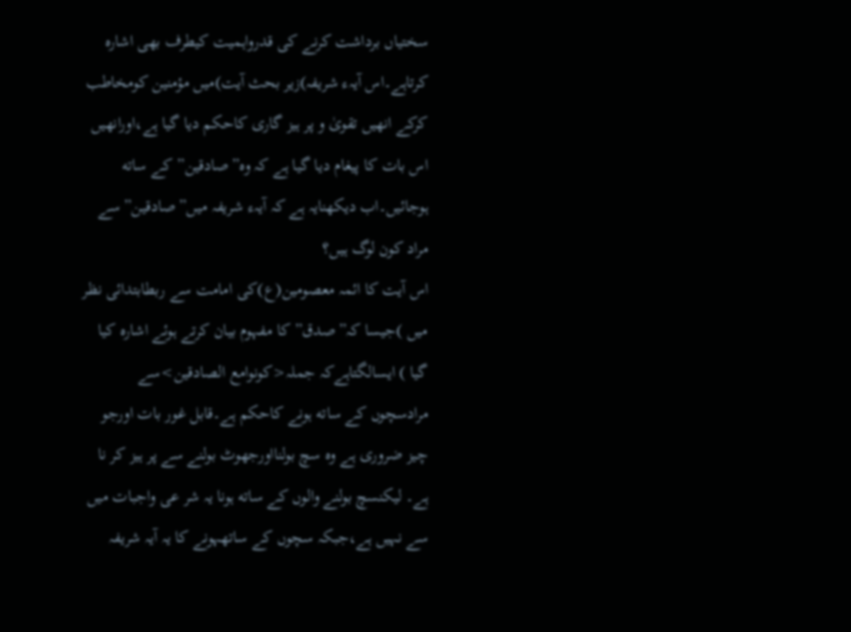سختياں برداشت کرنے کی قدرواہميت کیطرف بهی اشارہ کرتاہے۔اس آیہء شریفہ)زیر بحث آیت)ميں مؤمنين کومخاطب کرکے انهيں تقویٰ و پر ہيز گاری کاحکم دیا گيا ہے،اورانهيں اس بات کا پيغام دیا گيا ہے کہ وہ”صادقين”کے ساته ہوجائيں۔اب دیکهنایہ ہے کہ آیہء شریفہ ميں”صادقين”سے مراد کون لوگ ہيں؟
اس آیت کا ائمہ معصومين(ع)کی امامت سے ربطابتدائی نظر ميں )جيسا کہ”صدق” کا مفہوم بيان کرتے ہوئے اشارہ کيا گيا ) ایسالگتاہےکہ جملہ<کونوامع الصادقين>سے مرادسچوں کے ساته ہونے کاحکم ہے۔قابل غور بات اورجو چيز ضروری ہے وہ سچ بولنااورجهوٹ بولنے سے پر ہيز کر نا ہے۔ ليکنسچ بولنے والوں کے ساته ہونا یہ شر عی واجبات ميں سے نہيں ہے،جبکہ سچوں کے ساتهہونے کا یہ آیہ شریفہ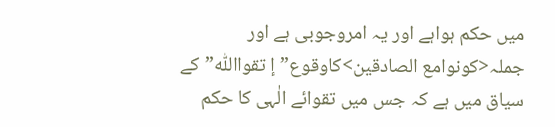ميں حکم ہواہے اور یہ امروجوبی ہے اور جملہ<کونوامع الصادقين>کاوقوع”إ تقوااللّٰہ”کے سياق ميں ہے کہ جس ميں تقوائے الٰہی کا حکم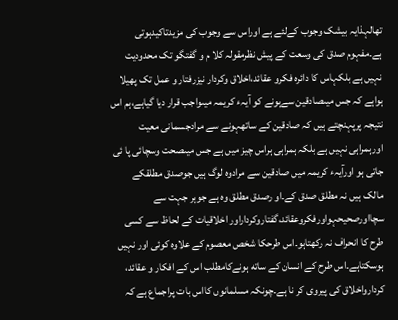تهالہذایہ بيشک وجوب کےلئے ہے اوراس سے وجوب کی مزیدتاکيدہوتی ہے۔مفہوم صدق کی وسعت کے پيش نظرمقولہ کلا م و گفتگو تک محدودیت نہيں ہے بلکہاس کا دائرہ فکرو عقائد،اخلاق وکردار نيزرفتار و عمل تک پهيلا ہواہے کہ جس ميںصادقين سےہونے کو آیہء کریمہ ميںواجب قرار دیا گياہے،ہم اس نتيجہ پرپہنچتے ہيں کہ صادقين کے ساتهہونے سے مرادجسمانی معيت اورہمراہی نہيں ہے بلکہ ہمراہی ہراس چيز ميں ہے جس ميںصحت وسچائی پا ئی جاتی ہو اورآیہء کریمہ ميں صادقين سے مرادوہ لوگ ہيں جوصدق مطلقکے مالک ہيں نہ مطلق صدق کے۔او رصدق مطلق وہ ہے جوہر جہت سے سچااورصحيحہواورفکروعقائد،گفتاروکرداراور اخلاقيات کے لحاظ سے کسی طرح کا انحراف نہ رکهتاہو۔اس طرحکا شخص معصوم کے علاوہ کوئی اور نہيں ہوسکتاہے۔اس طرح کے انسان کے ساته ہونےکامطلب اس کے افکار و عقائد، کردارواخلاق کی پيروی کر نا ہے۔چونکہ مسلمانوں کااس بات پراجماع ہے کہ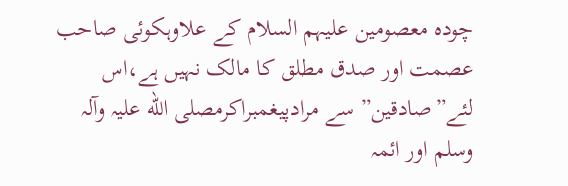چودہ معصومين عليہم السلام کے علاوہکوئی صاحب عصمت اور صدق مطلق کا مالک نہيں ہے،اس لئے”صادقين” سے مرادپيغمبراکرمصلی الله عليہ وآلہ وسلم اور ائمہ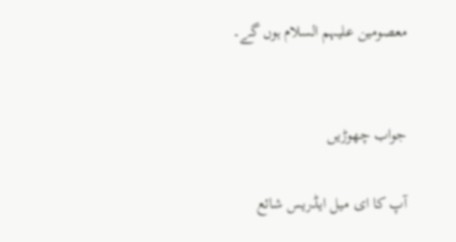معصومين عليہم السلام ہوں گے۔


جواب چھوڑیں

آپ کا ای میل ایڈریس شائع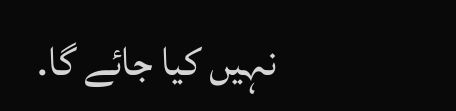نہیں کیا جائے گا.